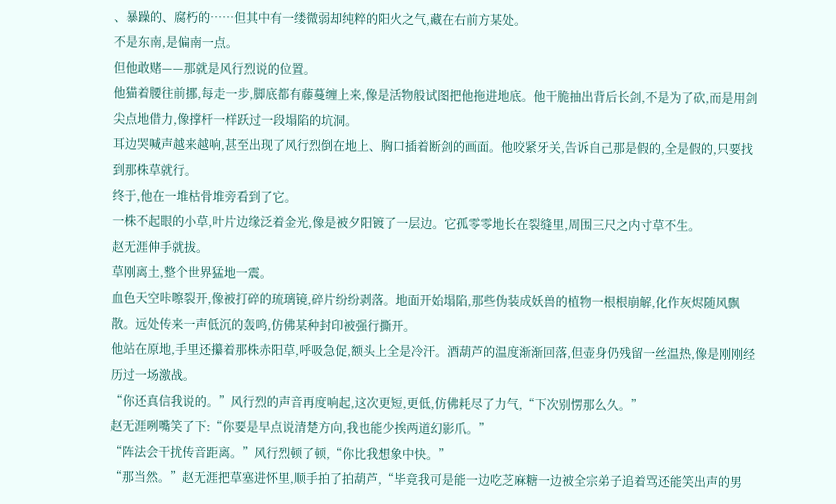、暴躁的、腐朽的……但其中有一缕微弱却纯粹的阳火之气,藏在右前方某处。
不是东南,是偏南一点。
但他敢赌——那就是风行烈说的位置。
他猫着腰往前挪,每走一步,脚底都有藤蔓缠上来,像是活物般试图把他拖进地底。他干脆抽出背后长剑,不是为了砍,而是用剑尖点地借力,像撑杆一样跃过一段塌陷的坑洞。
耳边哭喊声越来越响,甚至出现了风行烈倒在地上、胸口插着断剑的画面。他咬紧牙关,告诉自己那是假的,全是假的,只要找到那株草就行。
终于,他在一堆枯骨堆旁看到了它。
一株不起眼的小草,叶片边缘泛着金光,像是被夕阳镀了一层边。它孤零零地长在裂缝里,周围三尺之内寸草不生。
赵无涯伸手就拔。
草刚离土,整个世界猛地一震。
血色天空咔嚓裂开,像被打碎的琉璃镜,碎片纷纷剥落。地面开始塌陷,那些伪装成妖兽的植物一根根崩解,化作灰烬随风飘散。远处传来一声低沉的轰鸣,仿佛某种封印被强行撕开。
他站在原地,手里还攥着那株赤阳草,呼吸急促,额头上全是冷汗。酒葫芦的温度渐渐回落,但壶身仍残留一丝温热,像是刚刚经历过一场激战。
“你还真信我说的。”风行烈的声音再度响起,这次更短,更低,仿佛耗尽了力气,“下次别愣那么久。”
赵无涯咧嘴笑了下:“你要是早点说清楚方向,我也能少挨两道幻影爪。”
“阵法会干扰传音距离。”风行烈顿了顿,“你比我想象中快。”
“那当然。”赵无涯把草塞进怀里,顺手拍了拍葫芦,“毕竟我可是能一边吃芝麻糖一边被全宗弟子追着骂还能笑出声的男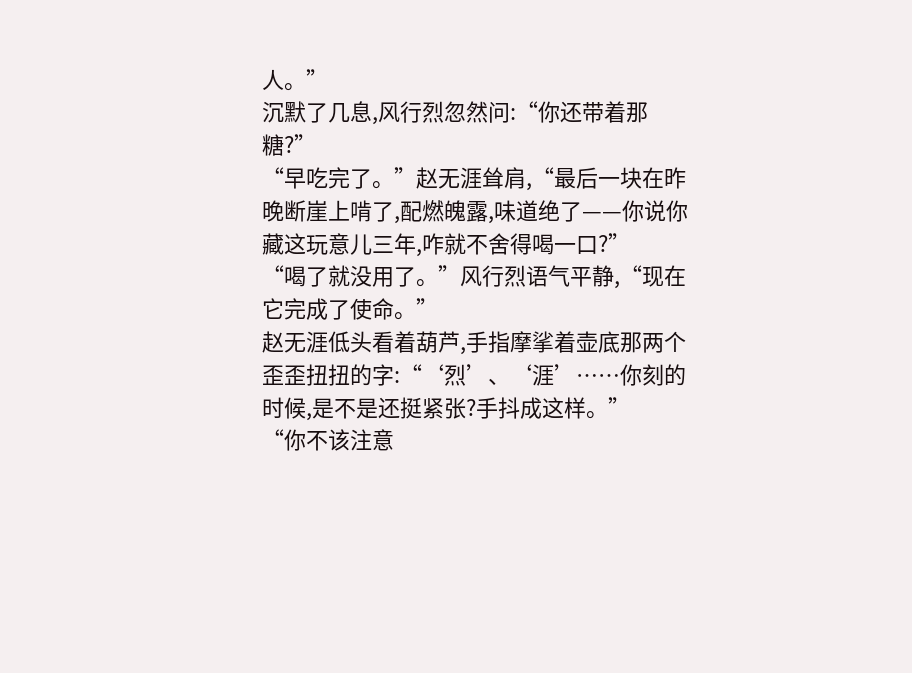人。”
沉默了几息,风行烈忽然问:“你还带着那糖?”
“早吃完了。”赵无涯耸肩,“最后一块在昨晚断崖上啃了,配燃魄露,味道绝了——你说你藏这玩意儿三年,咋就不舍得喝一口?”
“喝了就没用了。”风行烈语气平静,“现在它完成了使命。”
赵无涯低头看着葫芦,手指摩挲着壶底那两个歪歪扭扭的字:“‘烈’、‘涯’……你刻的时候,是不是还挺紧张?手抖成这样。”
“你不该注意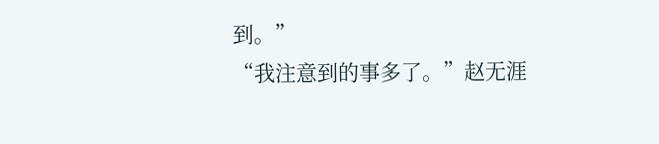到。”
“我注意到的事多了。”赵无涯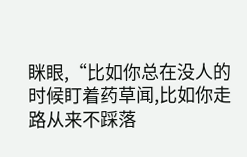眯眼,“比如你总在没人的时候盯着药草闻,比如你走路从来不踩落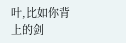叶,比如你背上的剑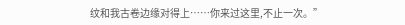纹和我古卷边缘对得上……你来过这里,不止一次。”